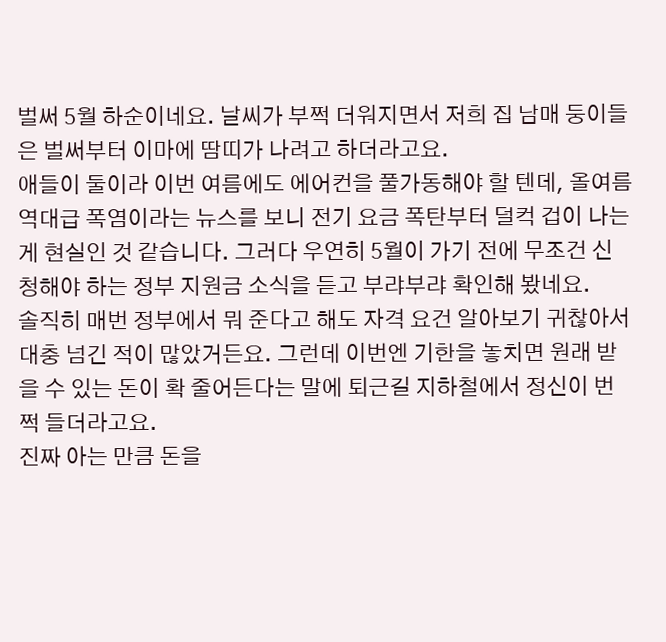벌써 5월 하순이네요. 날씨가 부쩍 더워지면서 저희 집 남매 둥이들은 벌써부터 이마에 땀띠가 나려고 하더라고요.
애들이 둘이라 이번 여름에도 에어컨을 풀가동해야 할 텐데, 올여름 역대급 폭염이라는 뉴스를 보니 전기 요금 폭탄부터 덜컥 겁이 나는 게 현실인 것 같습니다. 그러다 우연히 5월이 가기 전에 무조건 신청해야 하는 정부 지원금 소식을 듣고 부랴부랴 확인해 봤네요.
솔직히 매번 정부에서 뭐 준다고 해도 자격 요건 알아보기 귀찮아서 대충 넘긴 적이 많았거든요. 그런데 이번엔 기한을 놓치면 원래 받을 수 있는 돈이 확 줄어든다는 말에 퇴근길 지하철에서 정신이 번쩍 들더라고요.
진짜 아는 만큼 돈을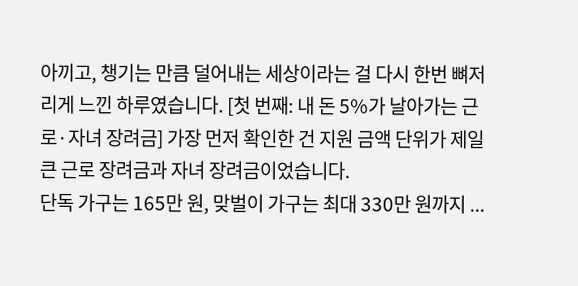아끼고, 챙기는 만큼 덜어내는 세상이라는 걸 다시 한번 뼈저리게 느낀 하루였습니다. [첫 번째: 내 돈 5%가 날아가는 근로·자녀 장려금] 가장 먼저 확인한 건 지원 금액 단위가 제일 큰 근로 장려금과 자녀 장려금이었습니다.
단독 가구는 165만 원, 맞벌이 가구는 최대 330만 원까지 ...